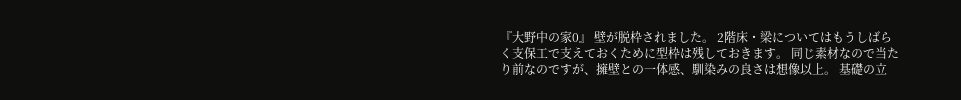『大野中の家0』 壁が脱枠されました。 2階床・梁についてはもうしばらく支保工で支えておくために型枠は残しておきます。 同じ素材なので当たり前なのですが、擁壁との一体感、馴染みの良さは想像以上。 基礎の立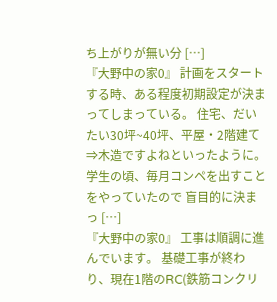ち上がりが無い分 […]
『大野中の家0』 計画をスタートする時、ある程度初期設定が決まってしまっている。 住宅、だいたい30坪~40坪、平屋・2階建て⇒木造ですよねといったように。 学生の頃、毎月コンペを出すことをやっていたので 盲目的に決まっ […]
『大野中の家0』 工事は順調に進んでいます。 基礎工事が終わり、現在1階のRC(鉄筋コンクリ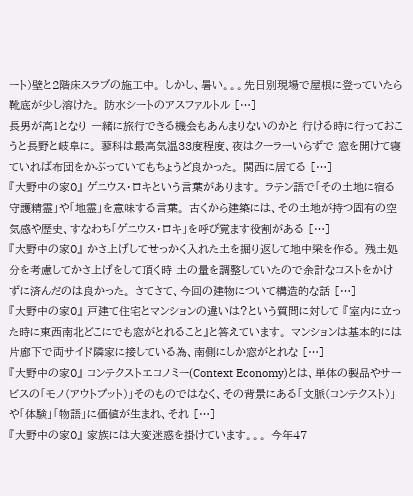ート)壁と2階床スラブの施工中。 しかし、暑い。。。先日別現場で屋根に登っていたら靴底が少し溶けた。 防水シートのアスファルトル […]
長男が高1となり 一緒に旅行できる機会もあんまりないのかと 行ける時に行っておこうと長野と岐阜に。 蓼科は最高気温33度程度、夜はクーラーいらずで 窓を開けて寝ていれば布団をかぶっていてもちょうど良かった。 関西に居てる […]
『大野中の家0』 ゲニウス・ロキという言葉があります。 ラテン語で「その土地に宿る守護精霊」や「地霊」を意味する言葉。 古くから建築には、その土地が持つ固有の空気感や歴史、すなわち「ゲニウス・ロキ」を呼び覚ます役割がある […]
『大野中の家0』 かさ上げしてせっかく入れた土を掘り返して地中梁を作る。 残土処分を考慮してかさ上げをして頂く時 土の量を調整していたので余計なコストをかけずに済んだのは良かった。 さてさて、今回の建物について構造的な話 […]
『大野中の家0』 戸建て住宅とマンションの違いは?という質問に対して 『室内に立った時に東西南北どこにでも窓がとれること』と答えています。 マンションは基本的には 片廊下で両サイド隣家に接している為、南側にしか窓がとれな […]
『大野中の家0』 コンテクストエコノミー(Context Economy)とは、単体の製品やサービスの「モノ(アウトプット)」そのものではなく、その背景にある「文脈(コンテクスト)」や「体験」「物語」に価値が生まれ、それ […]
『大野中の家0』 家族には大変迷惑を掛けています。。。 今年47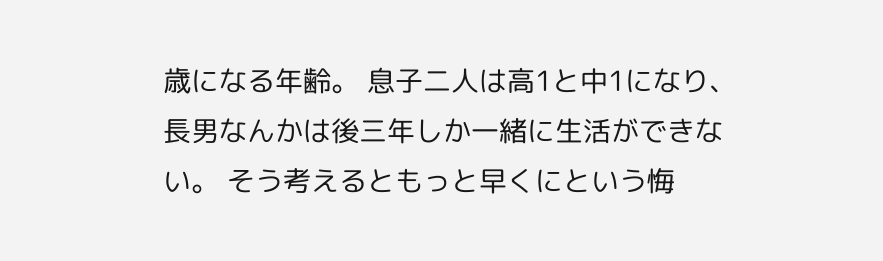歳になる年齢。 息子二人は高1と中1になり、長男なんかは後三年しか一緒に生活ができない。 そう考えるともっと早くにという悔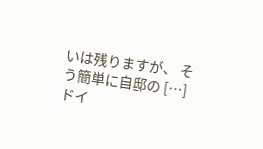いは残りますが、 そう簡単に自邸の […]
ドイ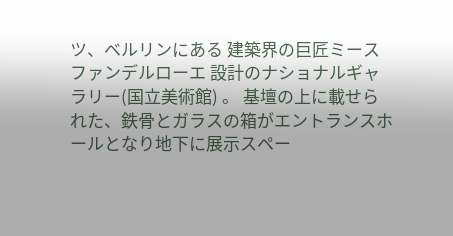ツ、ベルリンにある 建築界の巨匠ミースファンデルローエ 設計のナショナルギャラリー(国立美術館) 。 基壇の上に載せられた、鉄骨とガラスの箱がエントランスホールとなり地下に展示スペー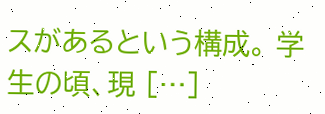スがあるという構成。 学生の頃、現 […]